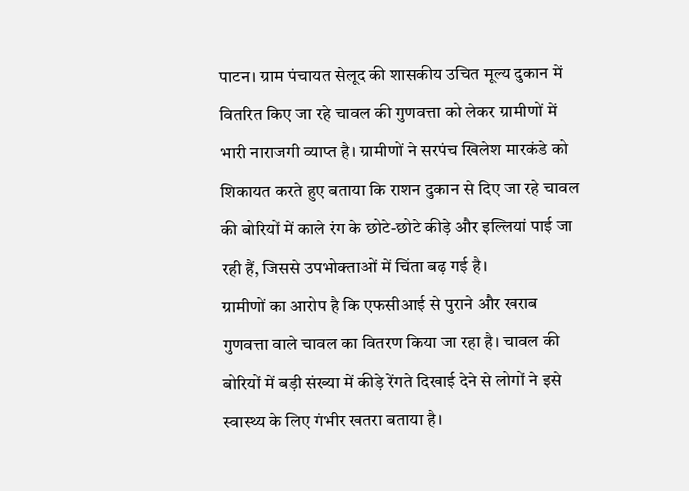पाटन। ग्राम पंचायत सेलूद की शासकीय उचित मूल्य दुकान में वितरित किए जा रहे चावल की गुणवत्ता को लेकर ग्रामीणों में भारी नाराजगी व्याप्त है। ग्रामीणों ने सरपंच खिलेश मारकंडे को शिकायत करते हुए बताया कि राशन दुकान से दिए जा रहे चावल की बोरियों में काले रंग के छोटे-छोटे कीड़े और इल्लियां पाई जा रही हैं, जिससे उपभोक्ताओं में चिंता बढ़ गई है।
ग्रामीणों का आरोप है कि एफसीआई से पुराने और खराब गुणवत्ता वाले चावल का वितरण किया जा रहा है। चावल की बोरियों में बड़ी संख्या में कीड़े रेंगते दिखाई देने से लोगों ने इसे स्वास्थ्य के लिए गंभीर खतरा बताया है।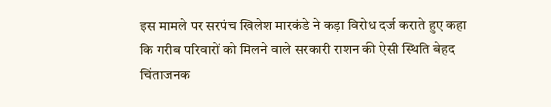इस मामले पर सरपंच खिलेश मारकंडे ने कड़ा विरोध दर्ज कराते हुए कहा कि गरीब परिवारों को मिलने वाले सरकारी राशन की ऐसी स्थिति बेहद चिंताजनक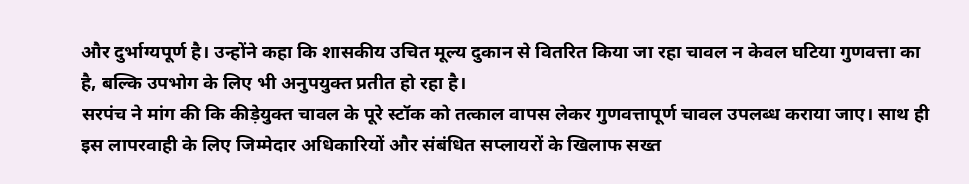और दुर्भाग्यपूर्ण है। उन्होंने कहा कि शासकीय उचित मूल्य दुकान से वितरित किया जा रहा चावल न केवल घटिया गुणवत्ता का है, बल्कि उपभोग के लिए भी अनुपयुक्त प्रतीत हो रहा है।
सरपंच ने मांग की कि कीड़ेयुक्त चावल के पूरे स्टॉक को तत्काल वापस लेकर गुणवत्तापूर्ण चावल उपलब्ध कराया जाए। साथ ही इस लापरवाही के लिए जिम्मेदार अधिकारियों और संबंधित सप्लायरों के खिलाफ सख्त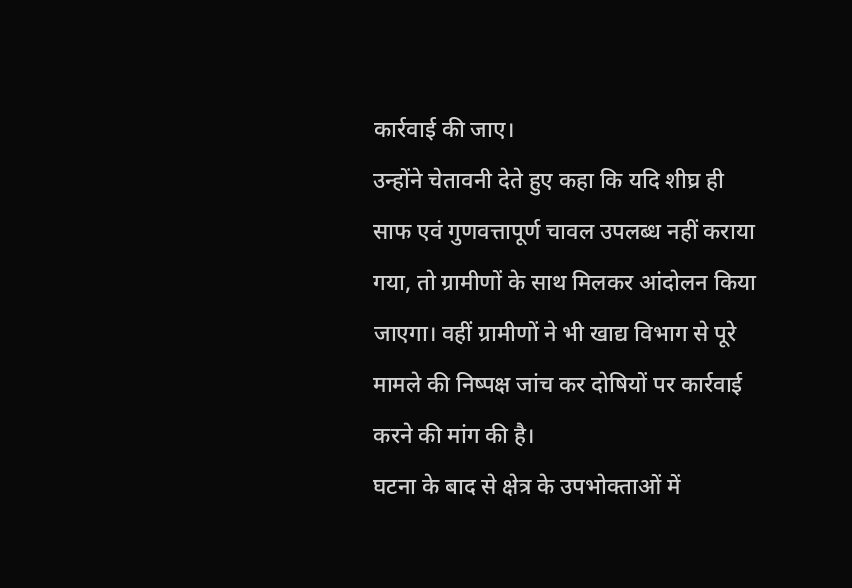कार्रवाई की जाए।
उन्होंने चेतावनी देते हुए कहा कि यदि शीघ्र ही साफ एवं गुणवत्तापूर्ण चावल उपलब्ध नहीं कराया गया, तो ग्रामीणों के साथ मिलकर आंदोलन किया जाएगा। वहीं ग्रामीणों ने भी खाद्य विभाग से पूरे मामले की निष्पक्ष जांच कर दोषियों पर कार्रवाई करने की मांग की है।
घटना के बाद से क्षेत्र के उपभोक्ताओं में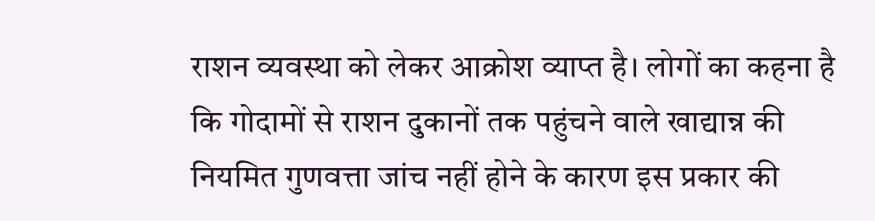राशन व्यवस्था को लेकर आक्रोश व्याप्त है। लोगों का कहना है कि गोदामों से राशन दुकानों तक पहुंचने वाले खाद्यान्न की नियमित गुणवत्ता जांच नहीं होने के कारण इस प्रकार की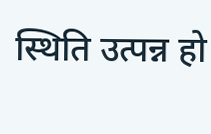स्थिति उत्पन्न हो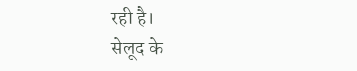रही है।
सेलूद के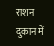राशन दुकान में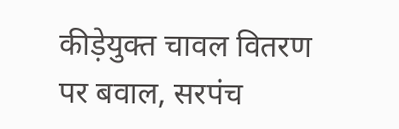कीड़ेयुक्त चावल वितरण पर बवाल, सरपंच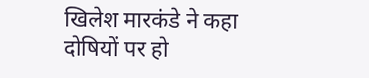खिलेश मारकंडे ने कहा दोषियों पर हो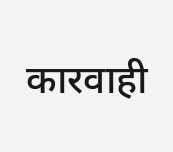कारवाही